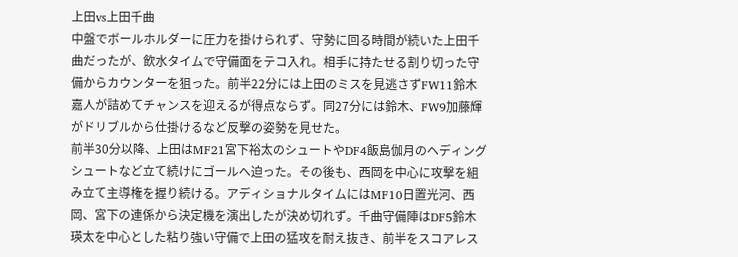上田vs上田千曲
中盤でボールホルダーに圧力を掛けられず、守勢に回る時間が続いた上田千曲だったが、飲水タイムで守備面をテコ入れ。相手に持たせる割り切った守備からカウンターを狙った。前半22分には上田のミスを見逃さずFW11鈴木嘉人が詰めてチャンスを迎えるが得点ならず。同27分には鈴木、FW9加藤輝がドリブルから仕掛けるなど反撃の姿勢を見せた。
前半30分以降、上田はMF21宮下裕太のシュートやDF4飯島伽月のヘディングシュートなど立て続けにゴールへ迫った。その後も、西岡を中心に攻撃を組み立て主導権を握り続ける。アディショナルタイムにはMF10日置光河、西岡、宮下の連係から決定機を演出したが決め切れず。千曲守備陣はDF5鈴木瑛太を中心とした粘り強い守備で上田の猛攻を耐え抜き、前半をスコアレス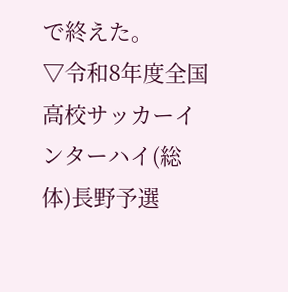で終えた。
▽令和8年度全国高校サッカーインターハイ(総体)長野予選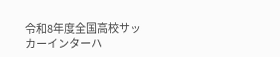令和8年度全国高校サッカーインターハ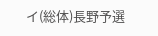イ(総体)長野予選